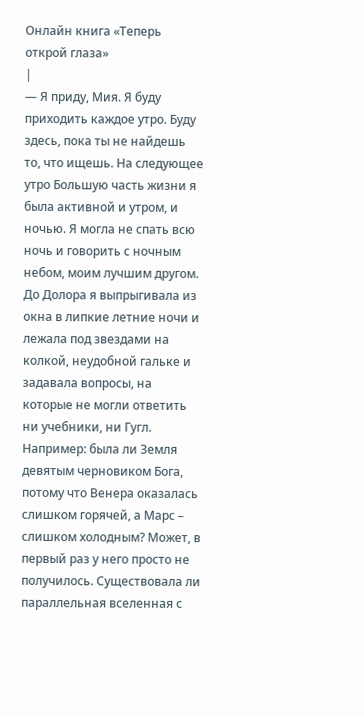Онлайн книга «Теперь открой глаза»
|
— Я приду, Мия. Я буду приходить каждое утро. Буду здесь, пока ты не найдешь то, что ищешь. На следующее утро Большую часть жизни я была активной и утром, и ночью. Я могла не спать всю ночь и говорить с ночным небом, моим лучшим другом. До Долора я выпрыгивала из окна в липкие летние ночи и лежала под звездами на колкой, неудобной гальке и задавала вопросы, на которые не могли ответить ни учебники, ни Гугл. Например: была ли Земля девятым черновиком Бога, потому что Венера оказалась слишком горячей, а Марс – слишком холодным? Может, в первый раз у него просто не получилось. Существовала ли параллельная вселенная с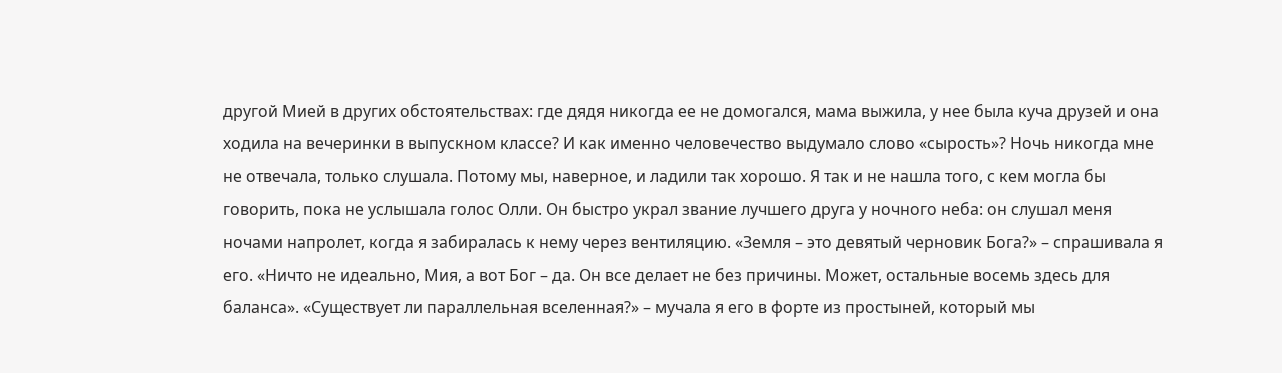другой Мией в других обстоятельствах: где дядя никогда ее не домогался, мама выжила, у нее была куча друзей и она ходила на вечеринки в выпускном классе? И как именно человечество выдумало слово «сырость»? Ночь никогда мне не отвечала, только слушала. Потому мы, наверное, и ладили так хорошо. Я так и не нашла того, с кем могла бы говорить, пока не услышала голос Олли. Он быстро украл звание лучшего друга у ночного неба: он слушал меня ночами напролет, когда я забиралась к нему через вентиляцию. «Земля – это девятый черновик Бога?» – спрашивала я его. «Ничто не идеально, Мия, а вот Бог – да. Он все делает не без причины. Может, остальные восемь здесь для баланса». «Существует ли параллельная вселенная?» – мучала я его в форте из простыней, который мы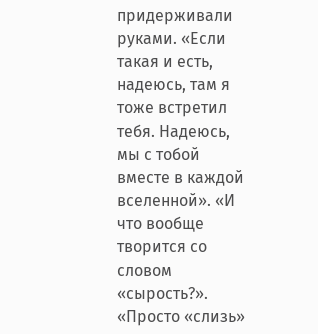придерживали руками. «Если такая и есть, надеюсь, там я тоже встретил тебя. Надеюсь, мы с тобой вместе в каждой вселенной». «И что вообще творится со словом «сырость?». «Просто «слизь»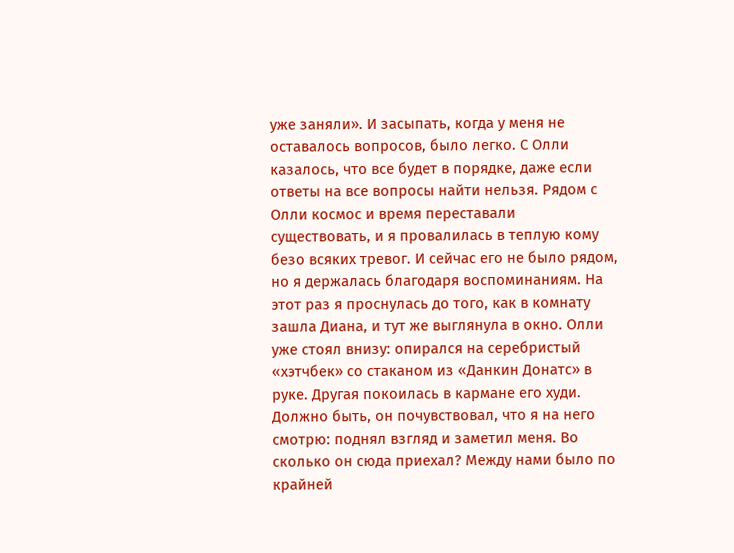уже заняли». И засыпать, когда у меня не оставалось вопросов, было легко. С Олли казалось, что все будет в порядке, даже если ответы на все вопросы найти нельзя. Рядом с Олли космос и время переставали существовать, и я провалилась в теплую кому безо всяких тревог. И сейчас его не было рядом, но я держалась благодаря воспоминаниям. На этот раз я проснулась до того, как в комнату зашла Диана, и тут же выглянула в окно. Олли уже стоял внизу: опирался на серебристый «хэтчбек» со стаканом из «Данкин Донатс» в руке. Другая покоилась в кармане его худи. Должно быть, он почувствовал, что я на него смотрю: поднял взгляд и заметил меня. Во сколько он сюда приехал? Между нами было по крайней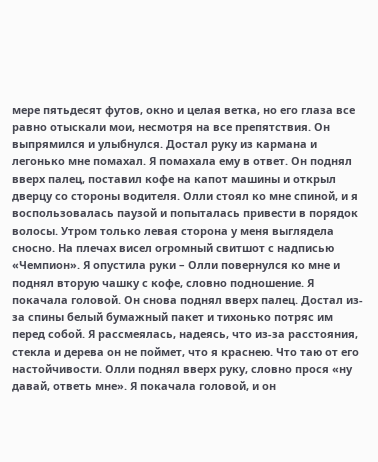мере пятьдесят футов, окно и целая ветка, но его глаза все равно отыскали мои, несмотря на все препятствия. Он выпрямился и улыбнулся. Достал руку из кармана и легонько мне помахал. Я помахала ему в ответ. Он поднял вверх палец, поставил кофе на капот машины и открыл дверцу со стороны водителя. Олли стоял ко мне спиной, и я воспользовалась паузой и попыталась привести в порядок волосы. Утром только левая сторона у меня выглядела сносно. На плечах висел огромный свитшот с надписью «Чемпион». Я опустила руки – Олли повернулся ко мне и поднял вторую чашку с кофе, словно подношение. Я покачала головой. Он снова поднял вверх палец. Достал из-за спины белый бумажный пакет и тихонько потряс им перед собой. Я рассмеялась, надеясь, что из-за расстояния, стекла и дерева он не поймет, что я краснею. Что таю от его настойчивости. Олли поднял вверх руку, словно прося «ну давай, ответь мне». Я покачала головой, и он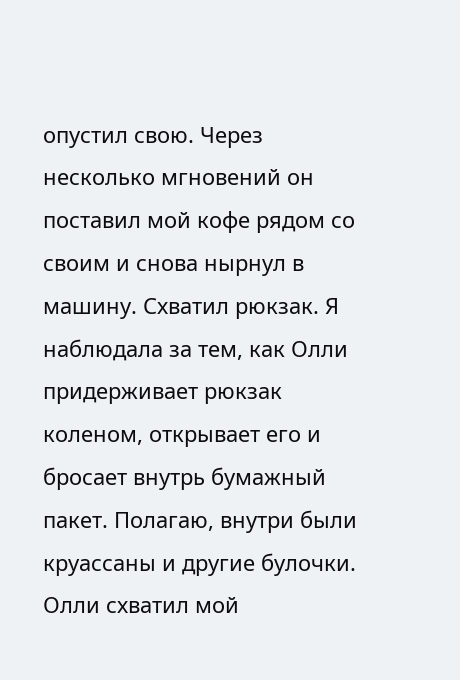опустил свою. Через несколько мгновений он поставил мой кофе рядом со своим и снова нырнул в машину. Схватил рюкзак. Я наблюдала за тем, как Олли придерживает рюкзак коленом, открывает его и бросает внутрь бумажный пакет. Полагаю, внутри были круассаны и другие булочки. Олли схватил мой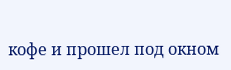кофе и прошел под окном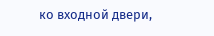ко входной двери,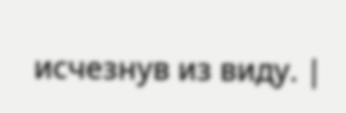исчезнув из виду. |